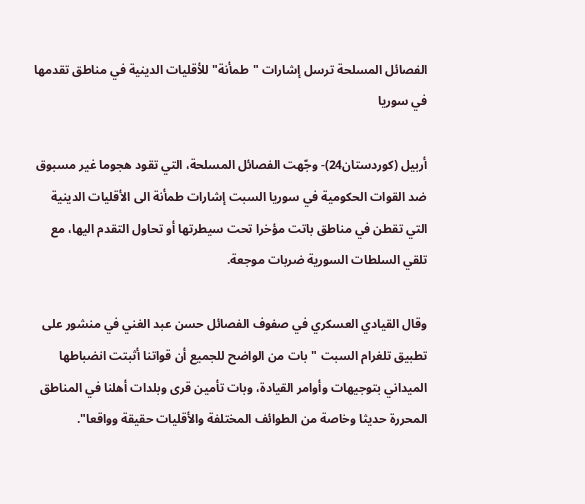الفصائل المسلحة ترسل إشارات "طمأنة" للأقليات الدينية في مناطق تقدمها في سوريا

أربيل (كوردستان24)- وجّهت الفصائل المسلحة، التي تقود هجوما غير مسبوق ضد القوات الحكومية في سوريا السبت إشارات طمأنة الى الأقليات الدينية التي تقطن في مناطق باتت مؤخرا تحت سيطرتها أو تحاول التقدم اليها، مع تلقي السلطات السورية ضربات موجعة.

وقال القيادي العسكري في صفوف الفصائل حسن عبد الغني في منشور على تطبيق تلغرام السبت "بات من الواضح للجميع أن قواتنا أثبتت انضباطها الميداني بتوجيهات وأوامر القيادة، وبات تأمين قرى وبلدات أهلنا في المناطق المحررة حديثا وخاصة من الطوائف المختلفة والأقليات حقيقة وواقعا".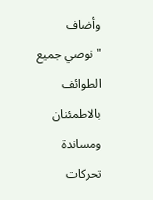وأضاف "نوصي جميع الطوائف بالاطمئنان ومساندة تحركات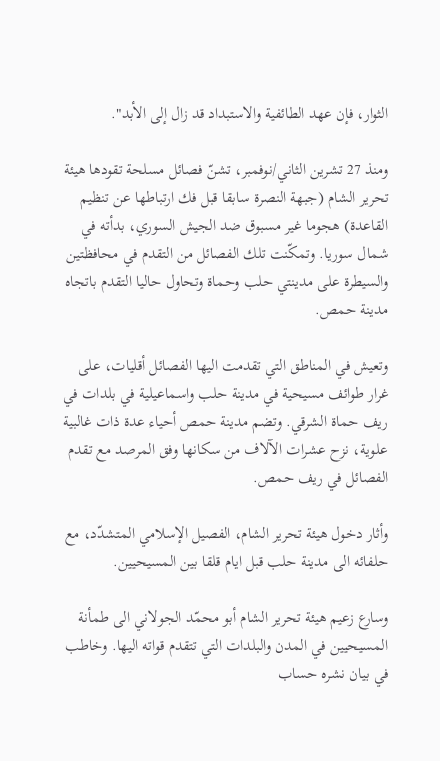الثوار، فإن عهد الطائفية والاستبداد قد زال إلى الأبد".

ومنذ 27 تشرين الثاني/نوفمبر، تشنّ فصائل مسلحة تقودها هيئة تحرير الشام (جبهة النصرة سابقا قبل فك ارتباطها عن تنظيم القاعدة) هجوما غير مسبوق ضد الجيش السوري، بدأته في شمال سوريا. وتمكّنت تلك الفصائل من التقدم في محافظتين والسيطرة على مدينتي حلب وحماة وتحاول حاليا التقدم باتجاه مدينة حمص.

وتعيش في المناطق التي تقدمت اليها الفصائل أقليات، على غرار طوائف مسيحية في مدينة حلب واسماعيلية في بلدات في ريف حماة الشرقي. وتضم مدينة حمص أحياء عدة ذات غالبية علوية، نزح عشرات الآلاف من سكانها وفق المرصد مع تقدم الفصائل في ريف حمص.

وأثار دخول هيئة تحرير الشام، الفصيل الإسلامي المتشدّد، مع حلفائه الى مدينة حلب قبل ايام قلقا بين المسيحيين.

وسارع زعيم هيئة تحرير الشام أبو محمّد الجولاني الى طمأنة المسيحيين في المدن والبلدات التي تتقدم قواته اليها. وخاطب في بيان نشره حساب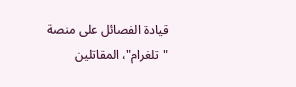قيادة الفصائل على منصة "تلغرام"، المقاتلين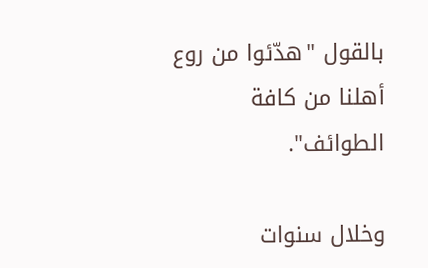بالقول "هدّئوا من روع أهلنا من كافة الطوائف".

وخلال سنوات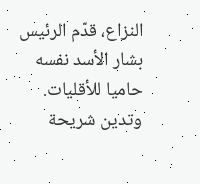النزاع، قدّم الرئيس بشار الأسد نفسه حاميا للأقليات. وتدين شريحة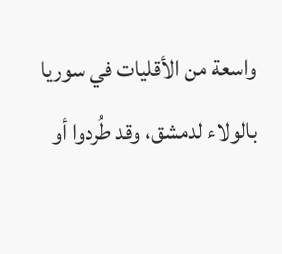واسعة من الأقليات في سوريا بالولاء لدمشق، وقد طُردوا أو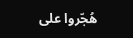هُجّروا على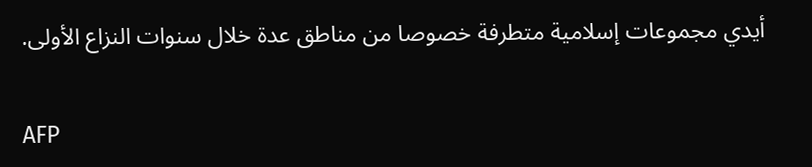أيدي مجموعات إسلامية متطرفة خصوصا من مناطق عدة خلال سنوات النزاع الأولى.

AFP